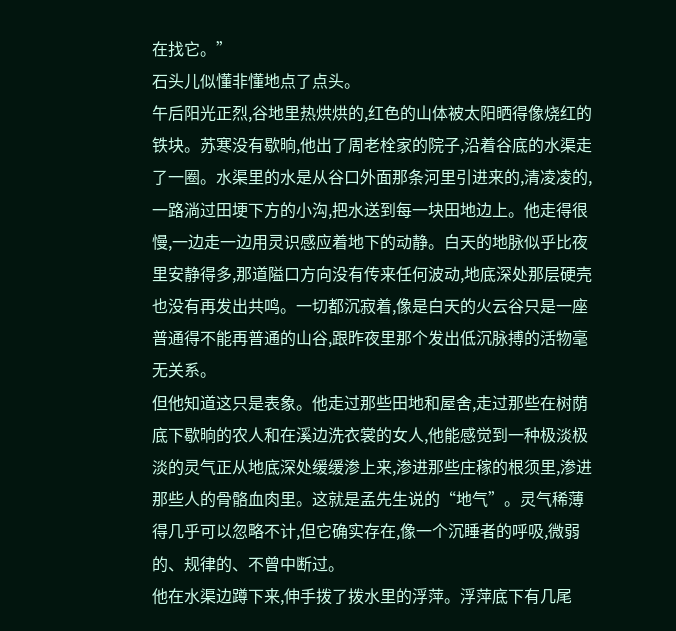在找它。”
石头儿似懂非懂地点了点头。
午后阳光正烈,谷地里热烘烘的,红色的山体被太阳晒得像烧红的铁块。苏寒没有歇晌,他出了周老栓家的院子,沿着谷底的水渠走了一圈。水渠里的水是从谷口外面那条河里引进来的,清凌凌的,一路淌过田埂下方的小沟,把水送到每一块田地边上。他走得很慢,一边走一边用灵识感应着地下的动静。白天的地脉似乎比夜里安静得多,那道隘口方向没有传来任何波动,地底深处那层硬壳也没有再发出共鸣。一切都沉寂着,像是白天的火云谷只是一座普通得不能再普通的山谷,跟昨夜里那个发出低沉脉搏的活物毫无关系。
但他知道这只是表象。他走过那些田地和屋舍,走过那些在树荫底下歇晌的农人和在溪边洗衣裳的女人,他能感觉到一种极淡极淡的灵气正从地底深处缓缓渗上来,渗进那些庄稼的根须里,渗进那些人的骨骼血肉里。这就是孟先生说的“地气”。灵气稀薄得几乎可以忽略不计,但它确实存在,像一个沉睡者的呼吸,微弱的、规律的、不曾中断过。
他在水渠边蹲下来,伸手拨了拨水里的浮萍。浮萍底下有几尾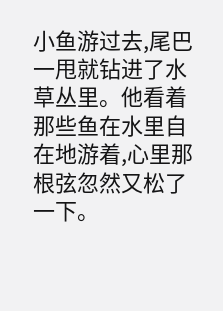小鱼游过去,尾巴一甩就钻进了水草丛里。他看着那些鱼在水里自在地游着,心里那根弦忽然又松了一下。